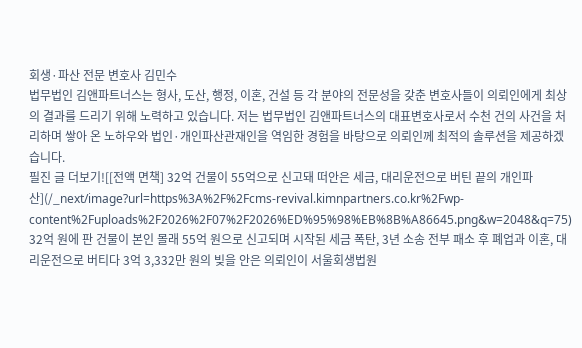회생·파산 전문 변호사 김민수
법무법인 김앤파트너스는 형사, 도산, 행정, 이혼, 건설 등 각 분야의 전문성을 갖춘 변호사들이 의뢰인에게 최상의 결과를 드리기 위해 노력하고 있습니다. 저는 법무법인 김앤파트너스의 대표변호사로서 수천 건의 사건을 처리하며 쌓아 온 노하우와 법인·개인파산관재인을 역임한 경험을 바탕으로 의뢰인께 최적의 솔루션을 제공하겠습니다.
필진 글 더보기![[전액 면책] 32억 건물이 55억으로 신고돼 떠안은 세금, 대리운전으로 버틴 끝의 개인파산](/_next/image?url=https%3A%2F%2Fcms-revival.kimnpartners.co.kr%2Fwp-content%2Fuploads%2F2026%2F07%2F2026%ED%95%98%EB%8B%A86645.png&w=2048&q=75)
32억 원에 판 건물이 본인 몰래 55억 원으로 신고되며 시작된 세금 폭탄, 3년 소송 전부 패소 후 폐업과 이혼, 대리운전으로 버티다 3억 3,332만 원의 빚을 안은 의뢰인이 서울회생법원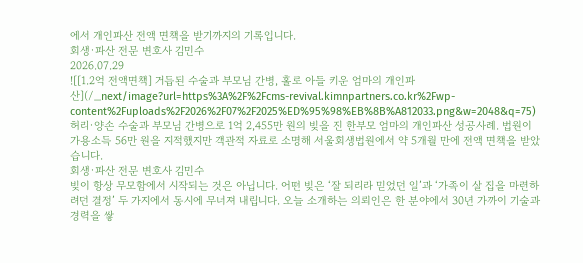에서 개인파산 전액 면책을 받기까지의 기록입니다.
회생·파산 전문 변호사 김민수
2026.07.29
![[1.2억 전액면책] 거듭된 수술과 부모님 간병, 홀로 아들 키운 엄마의 개인파산](/_next/image?url=https%3A%2F%2Fcms-revival.kimnpartners.co.kr%2Fwp-content%2Fuploads%2F2026%2F07%2F2025%ED%95%98%EB%8B%A812033.png&w=2048&q=75)
허리·양손 수술과 부모님 간병으로 1억 2,455만 원의 빚을 진 한부모 엄마의 개인파산 성공사례. 법원이 가용소득 56만 원을 지적했지만 객관적 자료로 소명해 서울회생법원에서 약 5개월 만에 전액 면책을 받았습니다.
회생·파산 전문 변호사 김민수
빚이 항상 무모함에서 시작되는 것은 아닙니다. 어떤 빚은 ‘잘 되리라 믿었던 일’과 ‘가족이 살 집을 마련하려던 결정’ 두 가지에서 동시에 무너져 내립니다. 오늘 소개하는 의뢰인은 한 분야에서 30년 가까이 기술과 경력을 쌓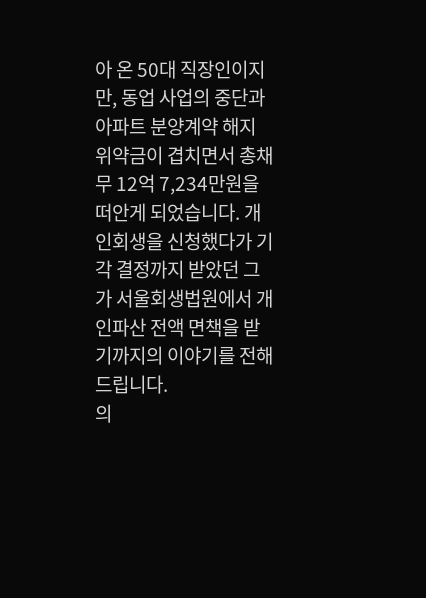아 온 50대 직장인이지만, 동업 사업의 중단과 아파트 분양계약 해지 위약금이 겹치면서 총채무 12억 7,234만원을 떠안게 되었습니다. 개인회생을 신청했다가 기각 결정까지 받았던 그가 서울회생법원에서 개인파산 전액 면책을 받기까지의 이야기를 전해 드립니다.
의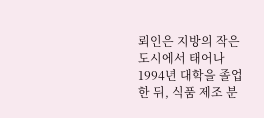뢰인은 지방의 작은 도시에서 태어나 1994년 대학을 졸업한 뒤, 식품 제조 분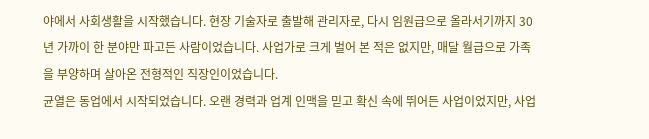야에서 사회생활을 시작했습니다. 현장 기술자로 출발해 관리자로, 다시 임원급으로 올라서기까지 30년 가까이 한 분야만 파고든 사람이었습니다. 사업가로 크게 벌어 본 적은 없지만, 매달 월급으로 가족을 부양하며 살아온 전형적인 직장인이었습니다.
균열은 동업에서 시작되었습니다. 오랜 경력과 업계 인맥을 믿고 확신 속에 뛰어든 사업이었지만, 사업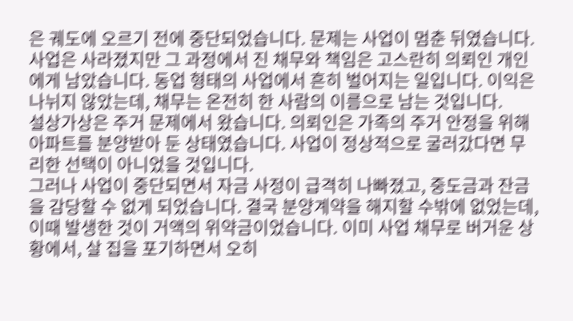은 궤도에 오르기 전에 중단되었습니다. 문제는 사업이 멈춘 뒤였습니다. 사업은 사라졌지만 그 과정에서 진 채무와 책임은 고스란히 의뢰인 개인에게 남았습니다. 동업 형태의 사업에서 흔히 벌어지는 일입니다. 이익은 나뉘지 않았는데, 채무는 온전히 한 사람의 이름으로 남는 것입니다.
설상가상은 주거 문제에서 왔습니다. 의뢰인은 가족의 주거 안정을 위해 아파트를 분양받아 둔 상태였습니다. 사업이 정상적으로 굴러갔다면 무리한 선택이 아니었을 것입니다.
그러나 사업이 중단되면서 자금 사정이 급격히 나빠졌고, 중도금과 잔금을 감당할 수 없게 되었습니다. 결국 분양계약을 해지할 수밖에 없었는데, 이때 발생한 것이 거액의 위약금이었습니다. 이미 사업 채무로 버거운 상황에서, 살 집을 포기하면서 오히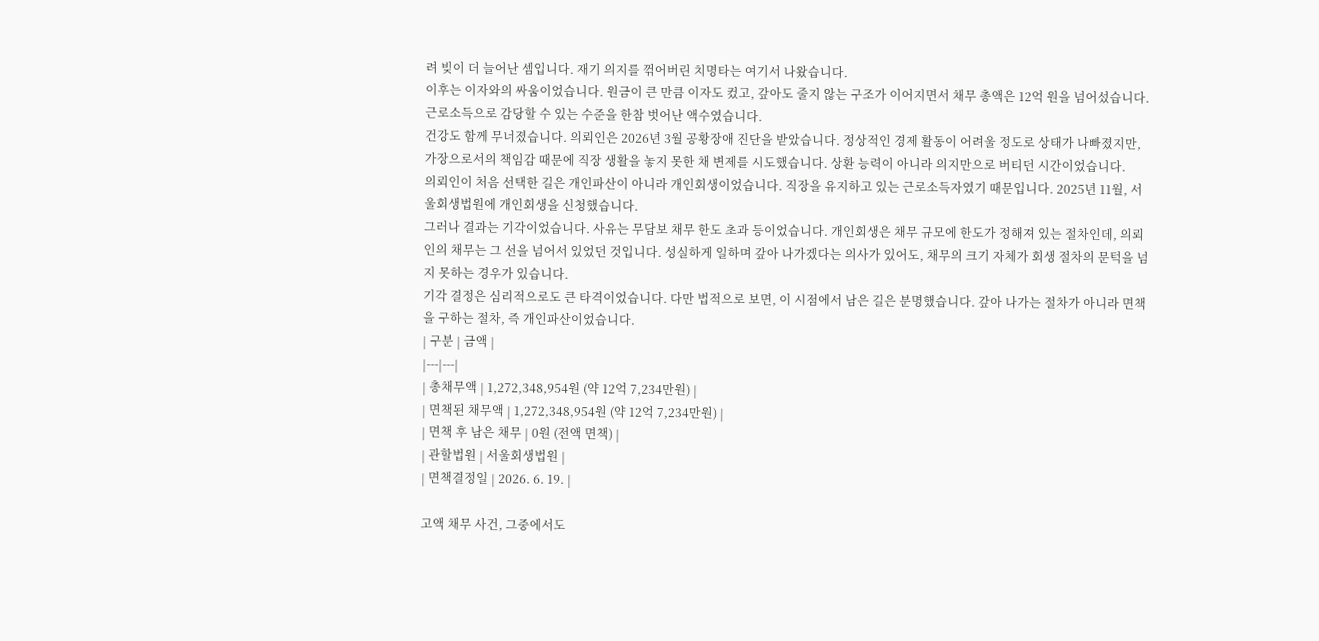려 빚이 더 늘어난 셈입니다. 재기 의지를 꺾어버린 치명타는 여기서 나왔습니다.
이후는 이자와의 싸움이었습니다. 원금이 큰 만큼 이자도 컸고, 갚아도 줄지 않는 구조가 이어지면서 채무 총액은 12억 원을 넘어섰습니다. 근로소득으로 감당할 수 있는 수준을 한참 벗어난 액수였습니다.
건강도 함께 무너졌습니다. 의뢰인은 2026년 3월 공황장애 진단을 받았습니다. 정상적인 경제 활동이 어려울 정도로 상태가 나빠졌지만, 가장으로서의 책임감 때문에 직장 생활을 놓지 못한 채 변제를 시도했습니다. 상환 능력이 아니라 의지만으로 버티던 시간이었습니다.
의뢰인이 처음 선택한 길은 개인파산이 아니라 개인회생이었습니다. 직장을 유지하고 있는 근로소득자였기 때문입니다. 2025년 11월, 서울회생법원에 개인회생을 신청했습니다.
그러나 결과는 기각이었습니다. 사유는 무담보 채무 한도 초과 등이었습니다. 개인회생은 채무 규모에 한도가 정해져 있는 절차인데, 의뢰인의 채무는 그 선을 넘어서 있었던 것입니다. 성실하게 일하며 갚아 나가겠다는 의사가 있어도, 채무의 크기 자체가 회생 절차의 문턱을 넘지 못하는 경우가 있습니다.
기각 결정은 심리적으로도 큰 타격이었습니다. 다만 법적으로 보면, 이 시점에서 남은 길은 분명했습니다. 갚아 나가는 절차가 아니라 면책을 구하는 절차, 즉 개인파산이었습니다.
| 구분 | 금액 |
|---|---|
| 총채무액 | 1,272,348,954원 (약 12억 7,234만원) |
| 면책된 채무액 | 1,272,348,954원 (약 12억 7,234만원) |
| 면책 후 남은 채무 | 0원 (전액 면책) |
| 관할법원 | 서울회생법원 |
| 면책결정일 | 2026. 6. 19. |

고액 채무 사건, 그중에서도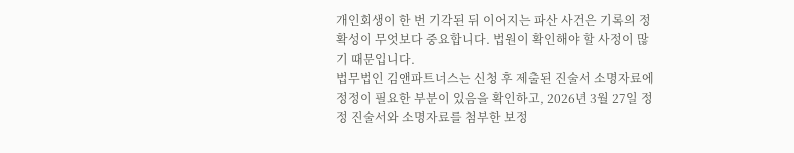개인회생이 한 번 기각된 뒤 이어지는 파산 사건은 기록의 정확성이 무엇보다 중요합니다. 법원이 확인해야 할 사정이 많기 때문입니다.
법무법인 김앤파트너스는 신청 후 제출된 진술서 소명자료에 정정이 필요한 부분이 있음을 확인하고, 2026년 3월 27일 정정 진술서와 소명자료를 첨부한 보정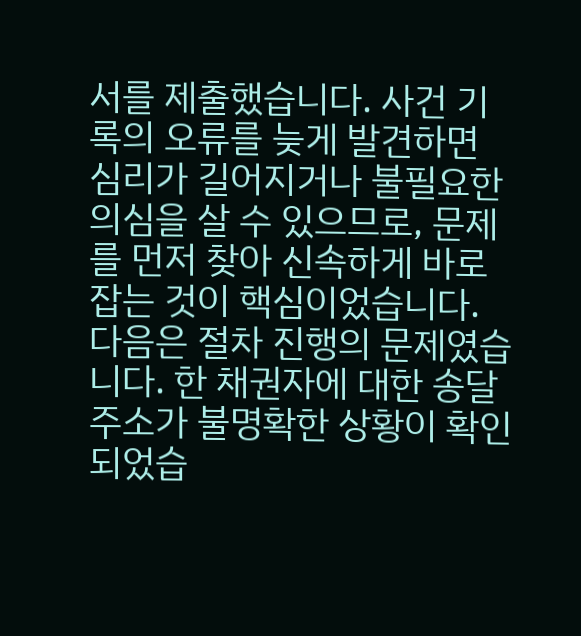서를 제출했습니다. 사건 기록의 오류를 늦게 발견하면 심리가 길어지거나 불필요한 의심을 살 수 있으므로, 문제를 먼저 찾아 신속하게 바로잡는 것이 핵심이었습니다.
다음은 절차 진행의 문제였습니다. 한 채권자에 대한 송달 주소가 불명확한 상황이 확인되었습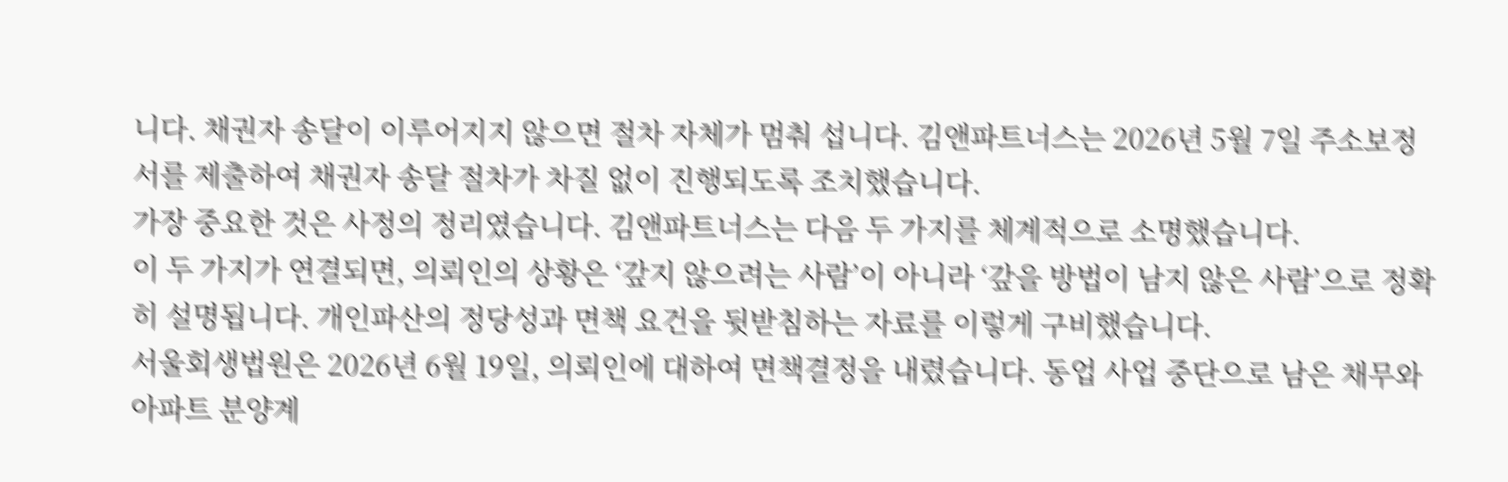니다. 채권자 송달이 이루어지지 않으면 절차 자체가 멈춰 섭니다. 김앤파트너스는 2026년 5월 7일 주소보정서를 제출하여 채권자 송달 절차가 차질 없이 진행되도록 조치했습니다.
가장 중요한 것은 사정의 정리였습니다. 김앤파트너스는 다음 두 가지를 체계적으로 소명했습니다.
이 두 가지가 연결되면, 의뢰인의 상황은 ‘갚지 않으려는 사람’이 아니라 ‘갚을 방법이 남지 않은 사람’으로 정확히 설명됩니다. 개인파산의 정당성과 면책 요건을 뒷받침하는 자료를 이렇게 구비했습니다.
서울회생법원은 2026년 6월 19일, 의뢰인에 대하여 면책결정을 내렸습니다. 동업 사업 중단으로 남은 채무와 아파트 분양계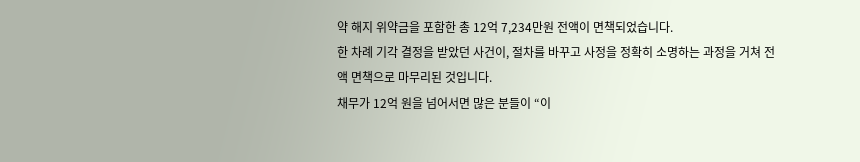약 해지 위약금을 포함한 총 12억 7,234만원 전액이 면책되었습니다.
한 차례 기각 결정을 받았던 사건이, 절차를 바꾸고 사정을 정확히 소명하는 과정을 거쳐 전액 면책으로 마무리된 것입니다.
채무가 12억 원을 넘어서면 많은 분들이 “이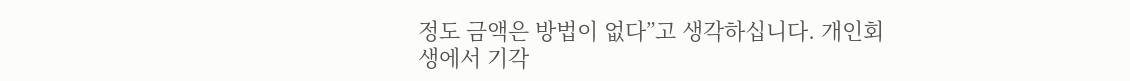정도 금액은 방법이 없다”고 생각하십니다. 개인회생에서 기각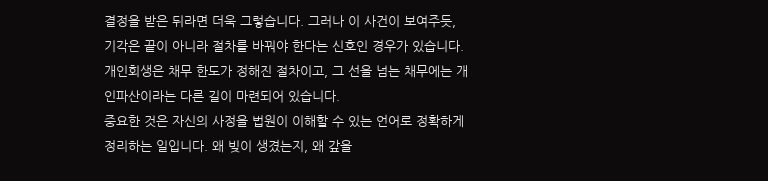결정을 받은 뒤라면 더욱 그렇습니다. 그러나 이 사건이 보여주듯, 기각은 끝이 아니라 절차를 바꿔야 한다는 신호인 경우가 있습니다. 개인회생은 채무 한도가 정해진 절차이고, 그 선을 넘는 채무에는 개인파산이라는 다른 길이 마련되어 있습니다.
중요한 것은 자신의 사정을 법원이 이해할 수 있는 언어로 정확하게 정리하는 일입니다. 왜 빚이 생겼는지, 왜 갚을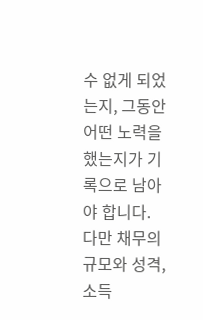수 없게 되었는지, 그동안 어떤 노력을 했는지가 기록으로 남아야 합니다.
다만 채무의 규모와 성격, 소득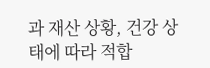과 재산 상황, 건강 상태에 따라 적합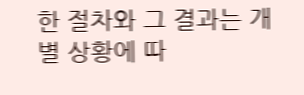한 절차와 그 결과는 개별 상황에 따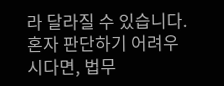라 달라질 수 있습니다. 혼자 판단하기 어려우시다면, 법무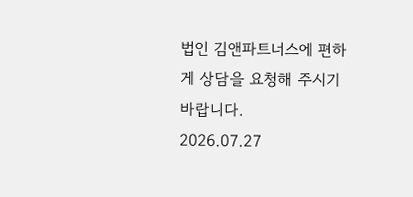법인 김앤파트너스에 편하게 상담을 요청해 주시기 바랍니다.
2026.07.27